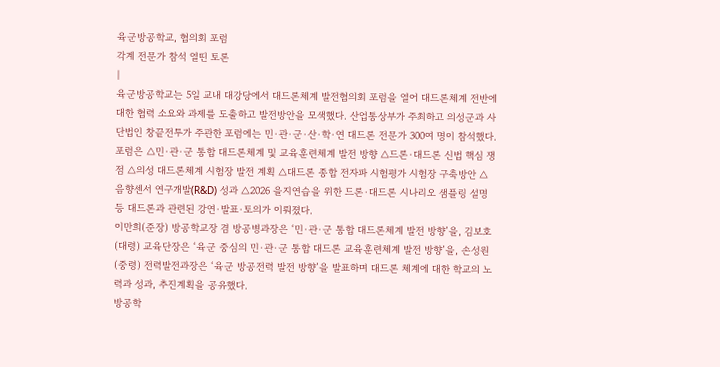육군방공학교, 협의회 포럼
각계 전문가 참석 열띤 토론
|
육군방공학교는 5일 교내 대강당에서 대드론체계 발전협의회 포럼을 열어 대드론체계 전반에 대한 협력 소요와 과제를 도출하고 발전방안을 모색했다. 산업통상부가 주최하고 의성군과 사단법인 창끝전투가 주관한 포럼에는 민·관·군·산·학·연 대드론 전문가 300여 명이 참석했다.
포럼은 △민·관·군 통합 대드론체계 및 교육훈련체계 발전 방향 △드론·대드론 신법 핵심 쟁점 △의성 대드론체계 시험장 발전 계획 △대드론 종합 전자파 시험평가 시험장 구축방안 △음향센서 연구개발(R&D) 성과 △2026 을지연습을 위한 드론·대드론 시나리오 샘플링 설명 등 대드론과 관련된 강연·발표·토의가 이뤄졌다.
이만희(준장) 방공학교장 겸 방공병과장은 ‘민·관·군 통합 대드론체계 발전 방향’을, 김보호(대령) 교육단장은 ‘육군 중심의 민·관·군 통합 대드론 교육훈련체계 발전 방향’을, 손성원(중령) 전력발전과장은 ‘육군 방공전력 발전 방향’을 발표하며 대드론 체계에 대한 학교의 노력과 성과, 추진계획을 공유했다.
방공학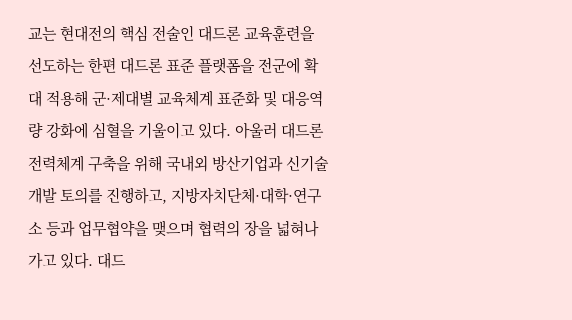교는 현대전의 핵심 전술인 대드론 교육훈련을 선도하는 한편 대드론 표준 플랫폼을 전군에 확대 적용해 군·제대별 교육체계 표준화 및 대응역량 강화에 심혈을 기울이고 있다. 아울러 대드론 전력체계 구축을 위해 국내외 방산기업과 신기술 개발 토의를 진행하고, 지방자치단체·대학·연구소 등과 업무협약을 맺으며 협력의 장을 넓혀나가고 있다. 대드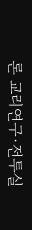론 교리연구·전투실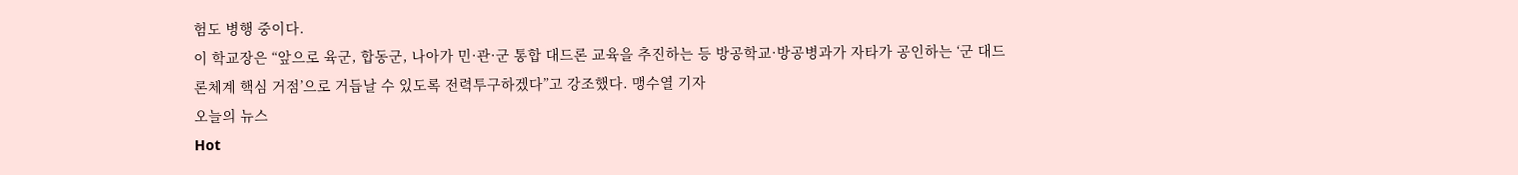험도 병행 중이다.
이 학교장은 “앞으로 육군, 합동군, 나아가 민·관·군 통합 대드론 교육을 추진하는 등 방공학교·방공병과가 자타가 공인하는 ‘군 대드론체계 핵심 거점’으로 거듭날 수 있도록 전력투구하겠다”고 강조했다. 맹수열 기자
오늘의 뉴스
Hot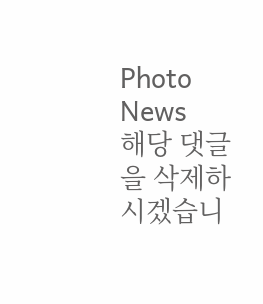Photo News
해당 댓글을 삭제하시겠습니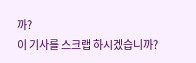까?
이 기사를 스크랩 하시겠습니까?